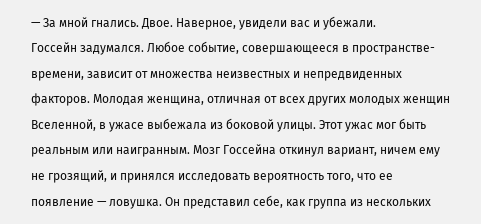— За мной гнались. Двое. Наверное, увидели вас и убежали.
Госсейн задумался. Любое событие, совершающееся в пространстве-времени, зависит от множества неизвестных и непредвиденных факторов. Молодая женщина, отличная от всех других молодых женщин Вселенной, в ужасе выбежала из боковой улицы. Этот ужас мог быть реальным или наигранным. Мозг Госсейна откинул вариант, ничем ему не грозящий, и принялся исследовать вероятность того, что ее появление — ловушка. Он представил себе, как группа из нескольких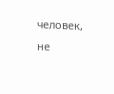человек, не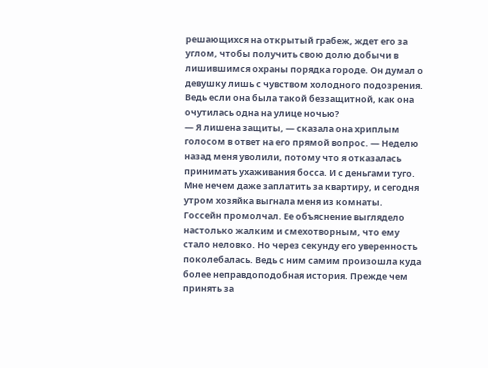решающихся на открытый грабеж, ждет его за углом, чтобы получить свою долю добычи в лишившимся охраны порядка городе. Он думал о девушку лишь с чувством холодного подозрения. Ведь если она была такой беззащитной, как она очутилась одна на улице ночью?
— Я лишена защиты, — сказала она хриплым голосом в ответ на его прямой вопрос. — Неделю назад меня уволили, потому что я отказалась принимать ухаживания босса. И с деньгами туго. Мне нечем даже заплатить за квартиру, и сегодня утром хозяйка выгнала меня из комнаты.
Госсейн промолчал. Ее объяснение выглядело настолько жалким и смехотворным, что ему стало неловко. Но через секунду его уверенность поколебалась. Ведь с ним самим произошла куда более неправдоподобная история. Прежде чем принять за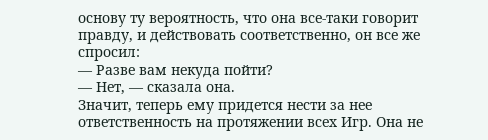основу ту вероятность, что она все-таки говорит правду, и действовать соответственно, он все же спросил:
— Разве вам некуда пойти?
— Нет, — сказала она.
Значит, теперь ему придется нести за нее ответственность на протяжении всех Игр. Она не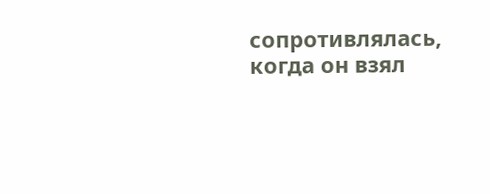сопротивлялась, когда он взял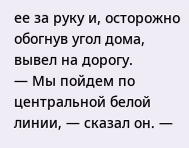ее за руку и, осторожно обогнув угол дома, вывел на дорогу.
— Мы пойдем по центральной белой линии, — сказал он. —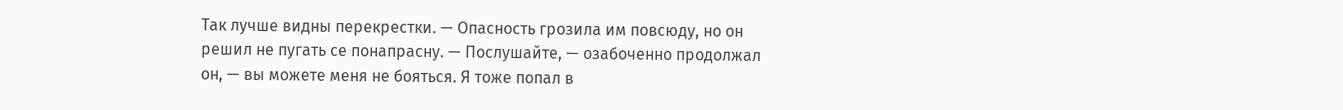Так лучше видны перекрестки. — Опасность грозила им повсюду, но он решил не пугать се понапрасну. — Послушайте, — озабоченно продолжал он, — вы можете меня не бояться. Я тоже попал в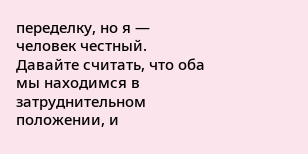переделку, но я — человек честный. Давайте считать, что оба мы находимся в затруднительном положении, и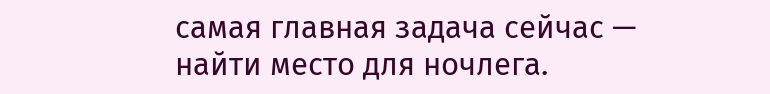самая главная задача сейчас — найти место для ночлега.